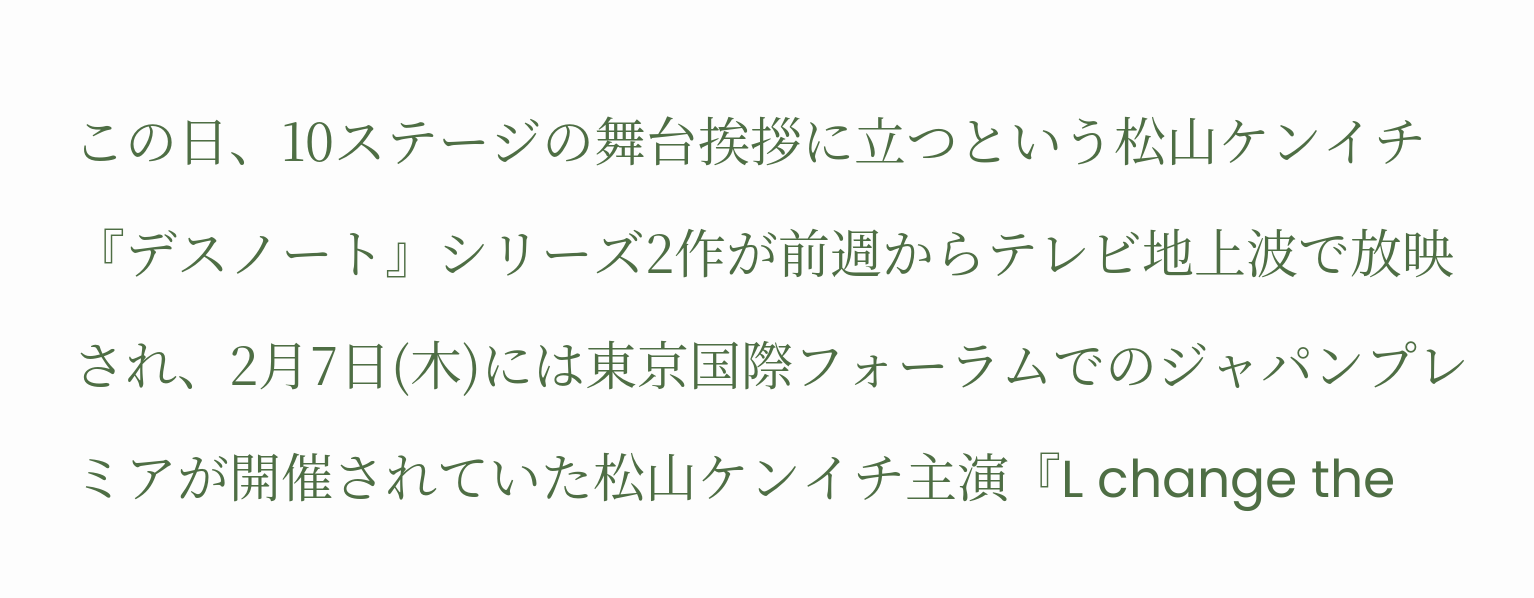この日、10ステージの舞台挨拶に立つという松山ケンイチ
『デスノート』シリーズ2作が前週からテレビ地上波で放映され、2月7日(木)には東京国際フォーラムでのジャパンプレミアが開催されていた松山ケンイチ主演『L change the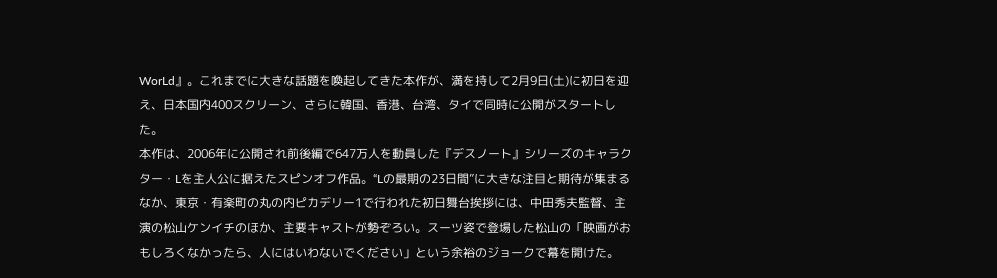WorLd』。これまでに大きな話題を喚起してきた本作が、満を持して2月9日(土)に初日を迎え、日本国内400スクリーン、さらに韓国、香港、台湾、タイで同時に公開がスタートした。
本作は、2006年に公開され前後編で647万人を動員した『デスノート』シリーズのキャラクター・Lを主人公に据えたスピンオフ作品。“Lの最期の23日間”に大きな注目と期待が集まるなか、東京・有楽町の丸の内ピカデリー1で行われた初日舞台挨拶には、中田秀夫監督、主演の松山ケンイチのほか、主要キャストが勢ぞろい。スーツ姿で登場した松山の「映画がおもしろくなかったら、人にはいわないでください」という余裕のジョークで幕を開けた。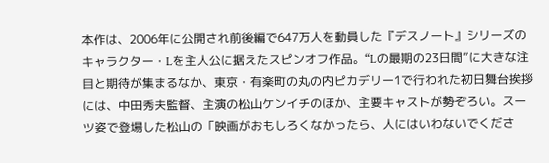本作は、2006年に公開され前後編で647万人を動員した『デスノート』シリーズのキャラクター・Lを主人公に据えたスピンオフ作品。“Lの最期の23日間”に大きな注目と期待が集まるなか、東京・有楽町の丸の内ピカデリー1で行われた初日舞台挨拶には、中田秀夫監督、主演の松山ケンイチのほか、主要キャストが勢ぞろい。スーツ姿で登場した松山の「映画がおもしろくなかったら、人にはいわないでくださ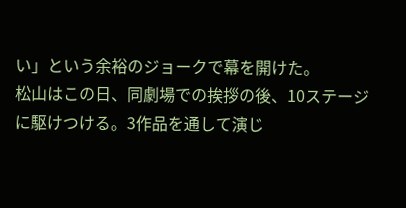い」という余裕のジョークで幕を開けた。
松山はこの日、同劇場での挨拶の後、10ステージに駆けつける。3作品を通して演じ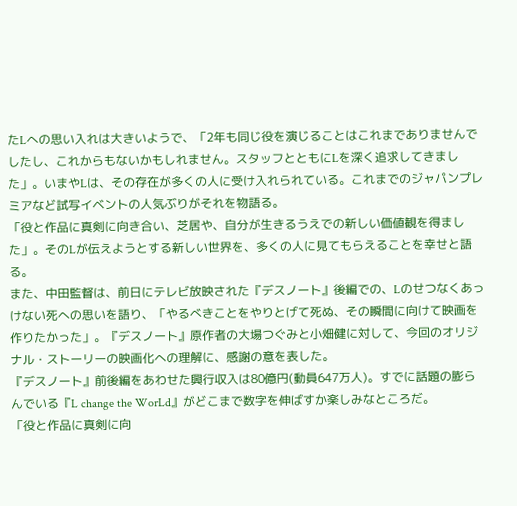たLへの思い入れは大きいようで、「2年も同じ役を演じることはこれまでありませんでしたし、これからもないかもしれません。スタッフとともにLを深く追求してきました」。いまやLは、その存在が多くの人に受け入れられている。これまでのジャパンプレミアなど試写イベントの人気ぶりがそれを物語る。
「役と作品に真剣に向き合い、芝居や、自分が生きるうえでの新しい価値観を得ました」。そのLが伝えようとする新しい世界を、多くの人に見てもらえることを幸せと語る。
また、中田監督は、前日にテレビ放映された『デスノート』後編での、Lのせつなくあっけない死への思いを語り、「やるべきことをやりとげて死ぬ、その瞬間に向けて映画を作りたかった」。『デスノート』原作者の大場つぐみと小畑健に対して、今回のオリジナル・ストーリーの映画化への理解に、感謝の意を表した。
『デスノート』前後編をあわせた興行収入は80億円(動員647万人)。すでに話題の膨らんでいる『L change the WorLd』がどこまで数字を伸ばすか楽しみなところだ。
「役と作品に真剣に向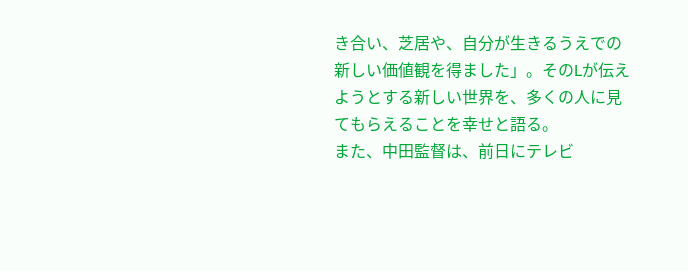き合い、芝居や、自分が生きるうえでの新しい価値観を得ました」。そのLが伝えようとする新しい世界を、多くの人に見てもらえることを幸せと語る。
また、中田監督は、前日にテレビ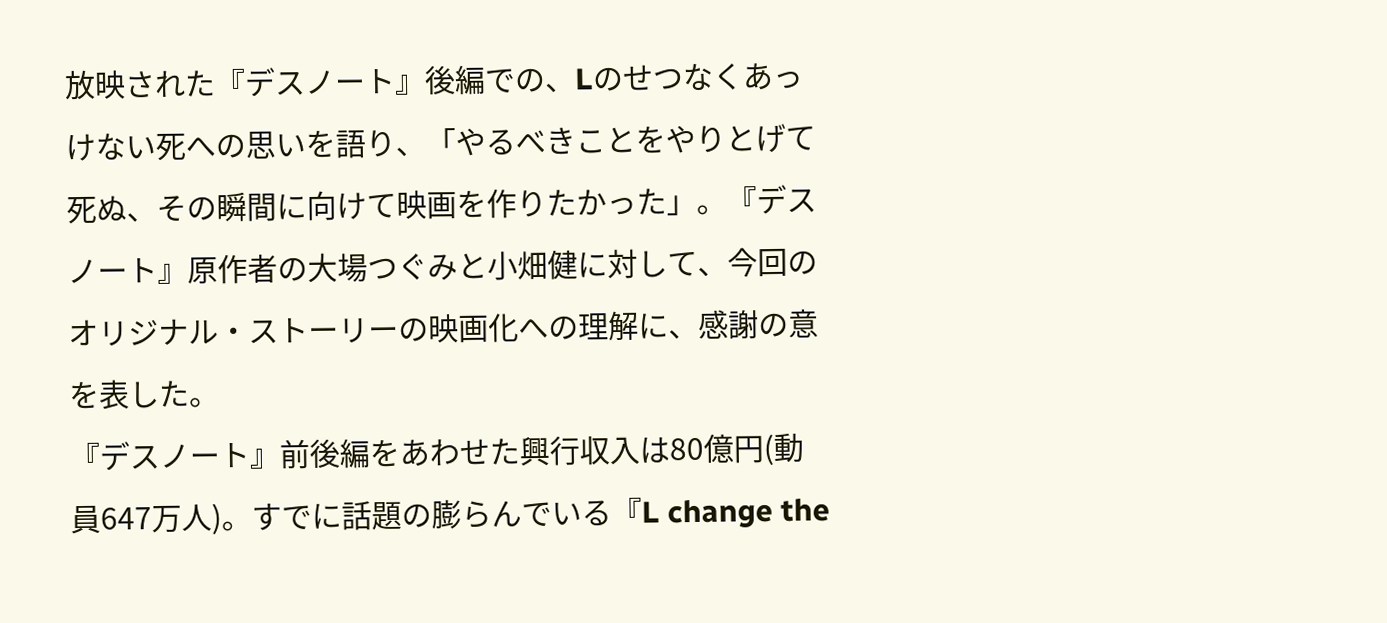放映された『デスノート』後編での、Lのせつなくあっけない死への思いを語り、「やるべきことをやりとげて死ぬ、その瞬間に向けて映画を作りたかった」。『デスノート』原作者の大場つぐみと小畑健に対して、今回のオリジナル・ストーリーの映画化への理解に、感謝の意を表した。
『デスノート』前後編をあわせた興行収入は80億円(動員647万人)。すでに話題の膨らんでいる『L change the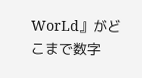WorLd』がどこまで数字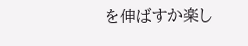を伸ばすか楽し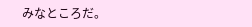みなところだ。